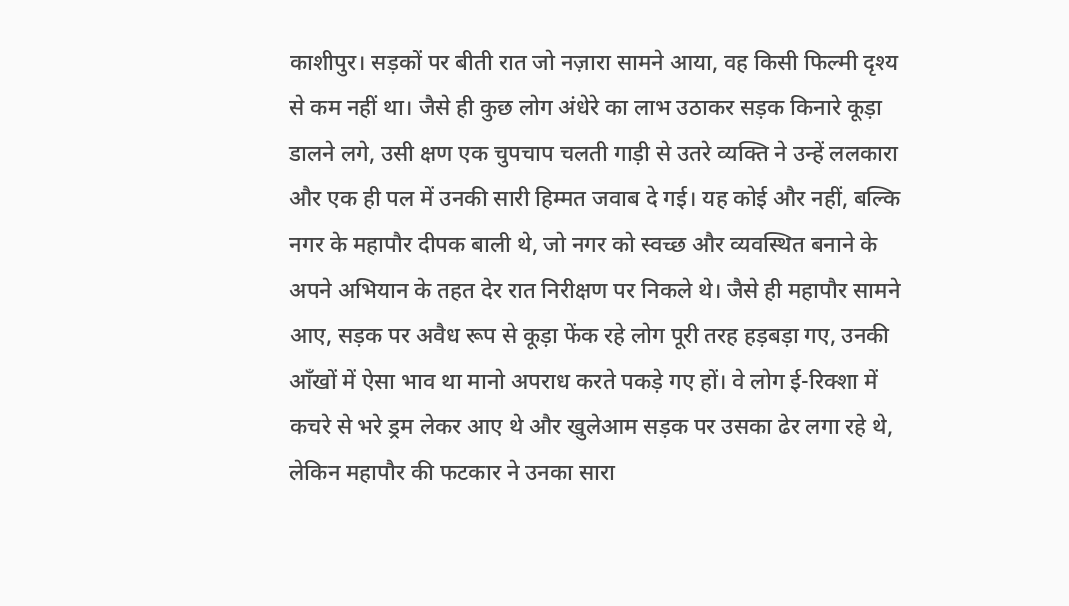काशीपुर। सड़कों पर बीती रात जो नज़ारा सामने आया, वह किसी फिल्मी दृश्य से कम नहीं था। जैसे ही कुछ लोग अंधेरे का लाभ उठाकर सड़क किनारे कूड़ा डालने लगे, उसी क्षण एक चुपचाप चलती गाड़ी से उतरे व्यक्ति ने उन्हें ललकारा और एक ही पल में उनकी सारी हिम्मत जवाब दे गई। यह कोई और नहीं, बल्कि नगर के महापौर दीपक बाली थे, जो नगर को स्वच्छ और व्यवस्थित बनाने के अपने अभियान के तहत देर रात निरीक्षण पर निकले थे। जैसे ही महापौर सामने आए, सड़क पर अवैध रूप से कूड़ा फेंक रहे लोग पूरी तरह हड़बड़ा गए, उनकी आँखों में ऐसा भाव था मानो अपराध करते पकड़े गए हों। वे लोग ई-रिक्शा में कचरे से भरे ड्रम लेकर आए थे और खुलेआम सड़क पर उसका ढेर लगा रहे थे, लेकिन महापौर की फटकार ने उनका सारा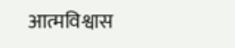आत्मविश्वास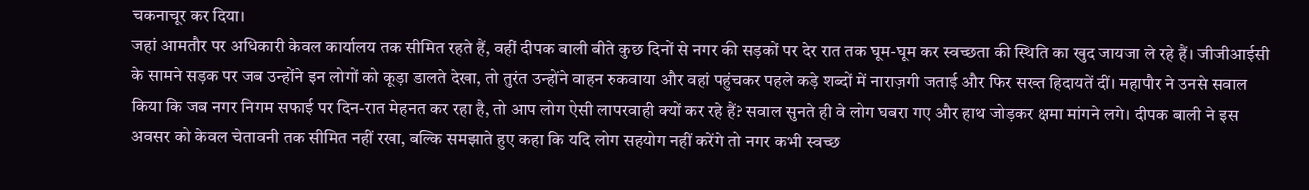चकनाचूर कर दिया।
जहां आमतौर पर अधिकारी केवल कार्यालय तक सीमित रहते हैं, वहीं दीपक बाली बीते कुछ दिनों से नगर की सड़कों पर देर रात तक घूम-घूम कर स्वच्छता की स्थिति का खुद जायजा ले रहे हैं। जीजीआईसी के सामने सड़क पर जब उन्होंने इन लोगों को कूड़ा डालते देखा, तो तुरंत उन्होंने वाहन रुकवाया और वहां पहुंचकर पहले कड़े शब्दों में नाराज़गी जताई और फिर सख्त हिदायतें दीं। महापौर ने उनसे सवाल किया कि जब नगर निगम सफाई पर दिन-रात मेहनत कर रहा है, तो आप लोग ऐसी लापरवाही क्यों कर रहे हैं? सवाल सुनते ही वे लोग घबरा गए और हाथ जोड़कर क्षमा मांगने लगे। दीपक बाली ने इस अवसर को केवल चेतावनी तक सीमित नहीं रखा, बल्कि समझाते हुए कहा कि यदि लोग सहयोग नहीं करेंगे तो नगर कभी स्वच्छ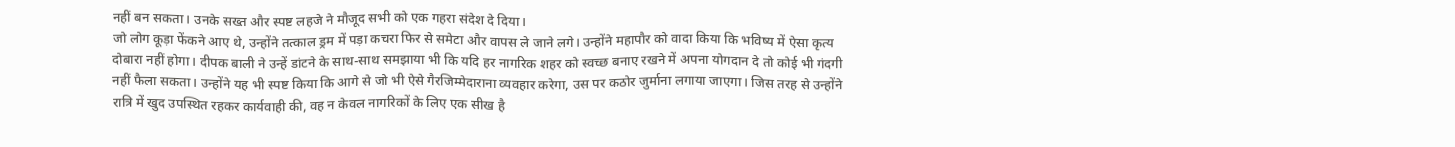नहीं बन सकता। उनके सख्त और स्पष्ट लहजे ने मौजूद सभी को एक गहरा संदेश दे दिया।
जो लोग कूड़ा फेंकने आए थे, उन्होंने तत्काल ड्रम में पड़ा कचरा फिर से समेटा और वापस ले जाने लगे। उन्होंने महापौर को वादा किया कि भविष्य में ऐसा कृत्य दोबारा नहीं होगा। दीपक बाली ने उन्हें डांटने के साथ-साथ समझाया भी कि यदि हर नागरिक शहर को स्वच्छ बनाए रखने में अपना योगदान दे तो कोई भी गंदगी नहीं फैला सकता। उन्होंने यह भी स्पष्ट किया कि आगे से जो भी ऐसे गैरजिम्मेदाराना व्यवहार करेगा, उस पर कठोर जुर्माना लगाया जाएगा। जिस तरह से उन्होंने रात्रि में खुद उपस्थित रहकर कार्यवाही की, वह न केवल नागरिकों के लिए एक सीख है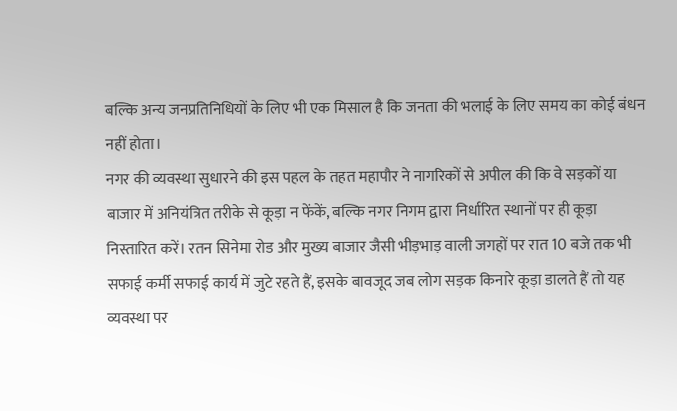बल्कि अन्य जनप्रतिनिधियों के लिए भी एक मिसाल है कि जनता की भलाई के लिए समय का कोई बंधन नहीं होता।
नगर की व्यवस्था सुधारने की इस पहल के तहत महापौर ने नागरिकों से अपील की कि वे सड़कों या बाजार में अनियंत्रित तरीके से कूड़ा न फेंकें, बल्कि नगर निगम द्वारा निर्धारित स्थानों पर ही कूड़ा निस्तारित करें। रतन सिनेमा रोड और मुख्य बाजार जैसी भीड़भाड़ वाली जगहों पर रात 10 बजे तक भी सफाई कर्मी सफाई कार्य में जुटे रहते हैं, इसके बावजूद जब लोग सड़क किनारे कूड़ा डालते हैं तो यह व्यवस्था पर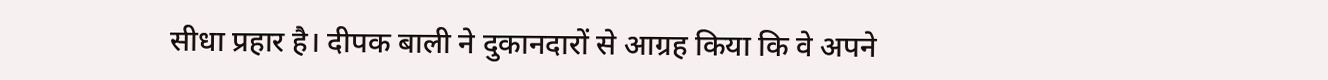सीधा प्रहार है। दीपक बाली ने दुकानदारों से आग्रह किया कि वे अपने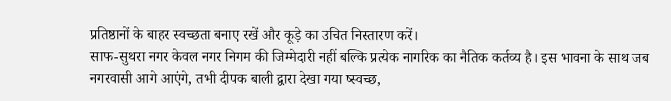प्रतिष्ठानों के बाहर स्वच्छता बनाए रखें और कूड़े का उचित निस्तारण करें।
साफ-सुथरा नगर केवल नगर निगम की जिम्मेदारी नहीं बल्कि प्रत्येक नागरिक का नैतिक कर्तव्य है। इस भावना के साथ जब नगरवासी आगे आएंगे, तभी दीपक बाली द्वारा देखा गया ष्स्वच्छ,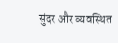सुंदर और व्यवस्थित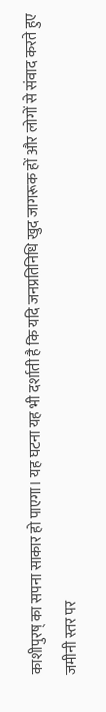काशीपुरष् का सपना साकार हो पाएगा। यह घटना यह भी दर्शाती है कि यदि जनप्रतिनिधि खुद जागरूक हों और लोगों से संवाद करते हुए जमीनी स्तर पर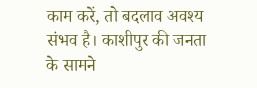काम करें, तो बदलाव अवश्य संभव है। काशीपुर की जनता के सामने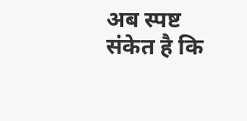अब स्पष्ट संकेत है कि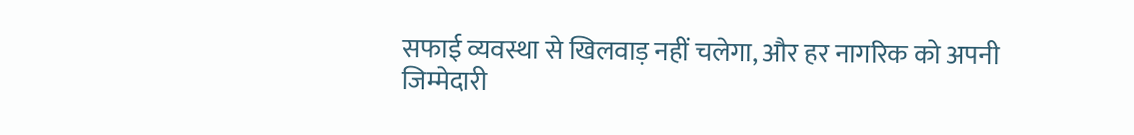सफाई व्यवस्था से खिलवाड़ नहीं चलेगा, और हर नागरिक को अपनी जिम्मेदारी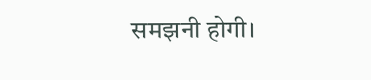समझनी होगी।